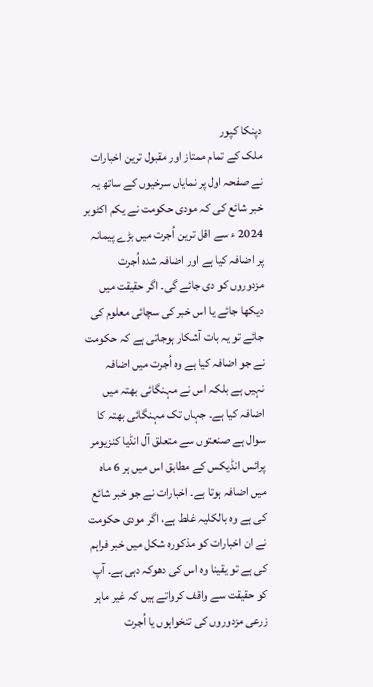دپنکا کپور
ملک کے تمام ممتاز اور مقبول ترین اخبارات نے صفحہ اول پر نمایاں سرخیوں کے ساتھ یہ خبر شائع کی کہ مودی حکومت نے یکم اکٹوبر 2024 ء سے اقل ترین اُجرت میں بڑے پیمانہ پر اضافہ کیا ہے اور اضافہ شدہ اُجرت مزدوروں کو دی جائے گی۔ اگر حقیقت میں دیکھا جائے یا اس خبر کی سچائی معلوم کی جائے تو یہ بات آشکار ہوجاتی ہے کہ حکومت نے جو اضافہ کیا ہے وہ اُجرت میں اضافہ نہیں ہے بلکہ اس نے مہنگائی بھتہ میں اضافہ کیا ہے۔ جہاں تک مہنگائی بھتہ کا سوال ہے صنعتوں سے متعلق آل انڈیا کنزیومر پرائس انڈیکس کے مطابق اس میں ہر 6 ماہ میں اضافہ ہوتا ہے۔ اخبارات نے جو خبر شائع کی ہے وہ بالکلیہ غلط ہے، اگر مودی حکومت نے ان اخبارات کو مذکورہ شکل میں خبر فراہم کی ہے تو یقینا وہ اس کی دھوکہ دہی ہے۔ آپ کو حقیقت سے واقف کرواتے ہیں کہ غیر ماہر زرعی مزدوروں کی تنخواہوں یا اُجرت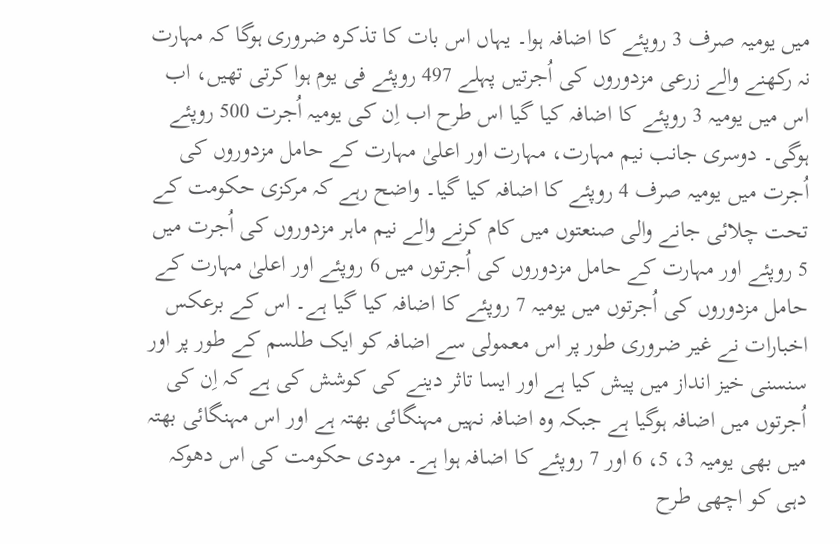میں یومیہ صرف 3 روپئے کا اضافہ ہوا۔ یہاں اس بات کا تذکرہ ضروری ہوگا کہ مہارت نہ رکھنے والے زرعی مزدوروں کی اُجرتیں پہلے 497 روپئے فی یوم ہوا کرتی تھیں، اب اس میں یومیہ 3 روپئے کا اضافہ کیا گیا اس طرح اب اِن کی یومیہ اُجرت 500 روپئے ہوگی۔ دوسری جانب نیم مہارت، مہارت اور اعلیٰ مہارت کے حامل مزدوروں کی اُجرت میں یومیہ صرف 4 روپئے کا اضافہ کیا گیا۔ واضح رہے کہ مرکزی حکومت کے تحت چلائی جانے والی صنعتوں میں کام کرنے والے نیم ماہر مزدوروں کی اُجرت میں 5 روپئے اور مہارت کے حامل مزدوروں کی اُجرتوں میں 6 روپئے اور اعلیٰ مہارت کے حامل مزدوروں کی اُجرتوں میں یومیہ 7 روپئے کا اضافہ کیا گیا ہے۔ اس کے برعکس اخبارات نے غیر ضروری طور پر اس معمولی سے اضافہ کو ایک طلسم کے طور پر اور سنسنی خیز انداز میں پیش کیا ہے اور ایسا تاثر دینے کی کوشش کی ہے کہ اِن کی اُجرتوں میں اضافہ ہوگیا ہے جبکہ وہ اضافہ نہیں مہنگائی بھتہ ہے اور اس مہنگائی بھتہ میں بھی یومیہ 3، 5، 6 اور 7 روپئے کا اضافہ ہوا ہے۔ مودی حکومت کی اس دھوکہ دہی کو اچھی طرح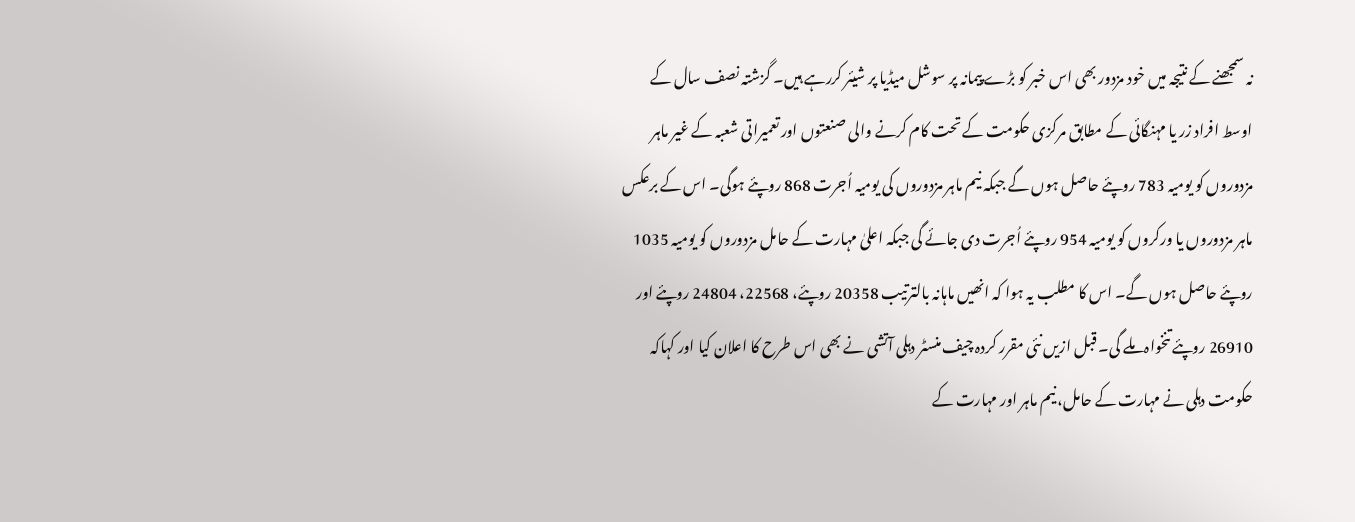نہ سمجھنے کے نتیجہ میں خود مزدور بھی اس خبر کو بڑے پیمانہ پر سوشل میڈیا پر شیئر کررہے ہیں۔ گزشتہ نصف سال کے اوسط افراد زر یا مہنگائی کے مطابق مرکزی حکومت کے تحت کام کرنے والی صنعتوں اور تعمیراتی شعبہ کے غیر ماہر مزدوروں کو یومیہ 783 روپئے حاصل ہوں گے جبکہ نیم ماہر مزدوروں کی یومیہ اُجرت 868 روپئے ہوگی۔ اس کے برعکس ماہر مزدوروں یا ورکروں کو یومیہ 954 روپئے اُجرت دی جائے گی جبکہ اعلیٰ مہارت کے حامل مزدوروں کو یومیہ 1035 روپئے حاصل ہوں گے۔ اس کا مطلب یہ ہوا کہ انھیں ماہانہ بالترتیب 20358 روپئے، 22568، 24804 روپئے اور 26910 روپئے تنخواہ ملے گی۔ قبل ازیں نئی مقرر کردہ چیف منسٹر دہلی آتشی نے بھی اس طرح کا اعلان کیا اور کہاکہ حکومت دہلی نے مہارت کے حامل، نیم ماہر اور مہارت کے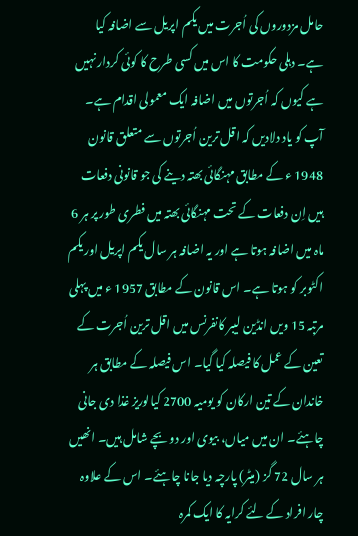حامل مزدوروں کی اُجرت میں یکم اپریل سے اضافہ کیا ہے۔ دہلی حکومت کا اس میں کسی طرح کا کوئی کردار نہیں ہے کیوں کہ اُجرتوں میں اضافہ ایک معمولی اقدام ہے۔ آپ کو یاد دلادیں کہ اقل ترین اُجرتوں سے متعلق قانون 1948 ء کے مطابق مہنگائی بھتہ دینے کی جو قانونی دفعات ہیں اِن دفعات کے تحت مہنگائی بھتہ میں فطری طور پر ہر 6 ماہ میں اضافہ ہوتا ہے اور یہ اضافہ ہر سال یکم اپریل اور یکم اکٹوبر کو ہوتا ہے۔ اس قانون کے مطابق 1957 ء میں پہلی مرتبہ 15 ویں انڈین لیبر کانفرنس میں اقل ترین اُجرت کے تعین کے عمل کا فیصلہ کیا گیا۔ اس فیصلہ کے مطابق ہر خاندان کے تین ارکان کو یومیہ 2700 کیالوریز غذا دی جانی چاہئے۔ ان میں میاں، بیوی اور دو بچے شامل ہیں۔ انھیں ہر سال 72 گز (میٹر) پارچہ دیا جانا چاہئے۔ اس کے علاوہ چار افراد کے لئے کرایہ کا ایک کمرہ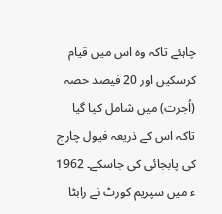چاہئے تاکہ وہ اس میں قیام کرسکیں اور 20 فیصد حصہ (اُجرت) میں شامل کیا گیا تاکہ اس کے ذریعہ فیول چارج کی پابجائی کی جاسکے۔ 1962 ء میں سپریم کورٹ نے رابٹا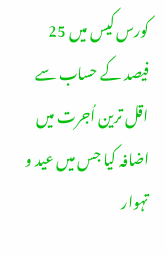کورس کیس میں 25 فیصد کے حساب سے اقل ترین اُجرت میں اضافہ کیا جس میں عید و تہوار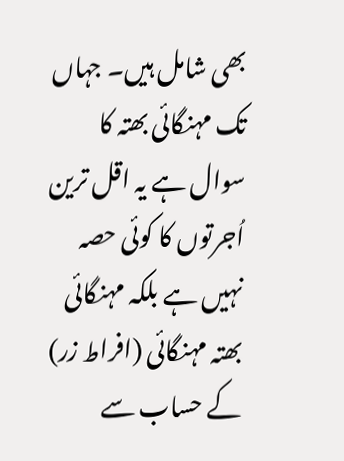بھی شامل ہیں۔ جہاں تک مہنگائی بھتہ کا سوال ہے یہ اقل ترین اُجرتوں کا کوئی حصہ نہیں ہے بلکہ مہنگائی بھتہ مہنگائی (افراط زر) کے حساب سے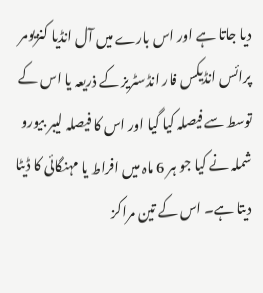دیا جاتا ہے اور اس بارے میں آل انڈیا کنزیومر پرائس انڈیکس فار انڈسٹریز کے ذریعہ یا اس کے توسط سے فیصلہ کیا گیا اور اس کا فیصلہ لیبر بیورو شملہ نے کیا جو ہر 6 ماہ میں افراط یا مہنگائی کا ڈیٹا دیتا ہے۔ اس کے تین مراکز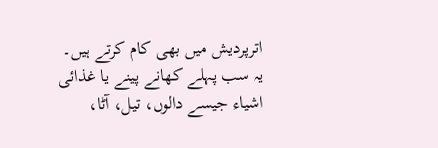اترپردیش میں بھی کام کرتے ہیں۔ یہ سب پہلے کھانے پینے یا غذائی اشیاء جیسے دالوں، تیل، آٹا،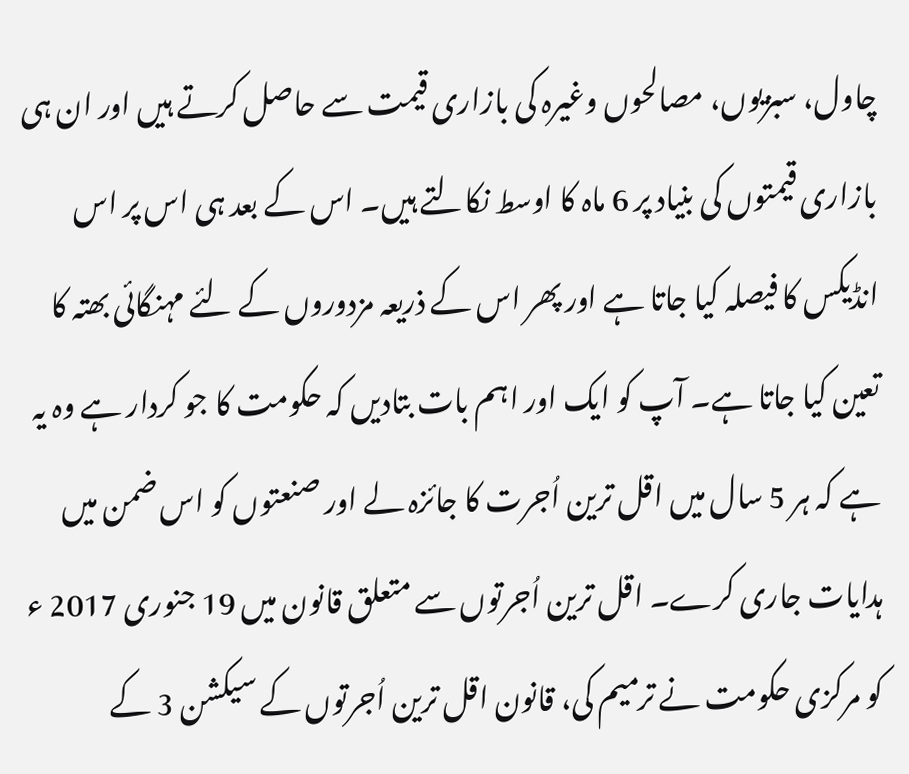چاول، سبزیوں، مصالحوں وغیرہ کی بازاری قیمت سے حاصل کرتے ہیں اور ان ہی بازاری قیمتوں کی بنیاد پر 6 ماہ کا اوسط نکالتے ہیں۔ اس کے بعد ہی اس پر اس انڈیکس کا فیصلہ کیا جاتا ہے اور پھر اس کے ذریعہ مزدوروں کے لئے مہنگائی بھتہ کا تعین کیا جاتا ہے۔ آپ کو ایک اور اہم بات بتادیں کہ حکومت کا جو کردار ہے وہ یہ ہے کہ ہر 5 سال میں اقل ترین اُجرت کا جائزہ لے اور صنعتوں کو اس ضمن میں ہدایات جاری کرے۔ اقل ترین اُجرتوں سے متعلق قانون میں 19 جنوری 2017 ء کو مرکزی حکومت نے ترمیم کی، قانون اقل ترین اُجرتوں کے سیکشن 3 کے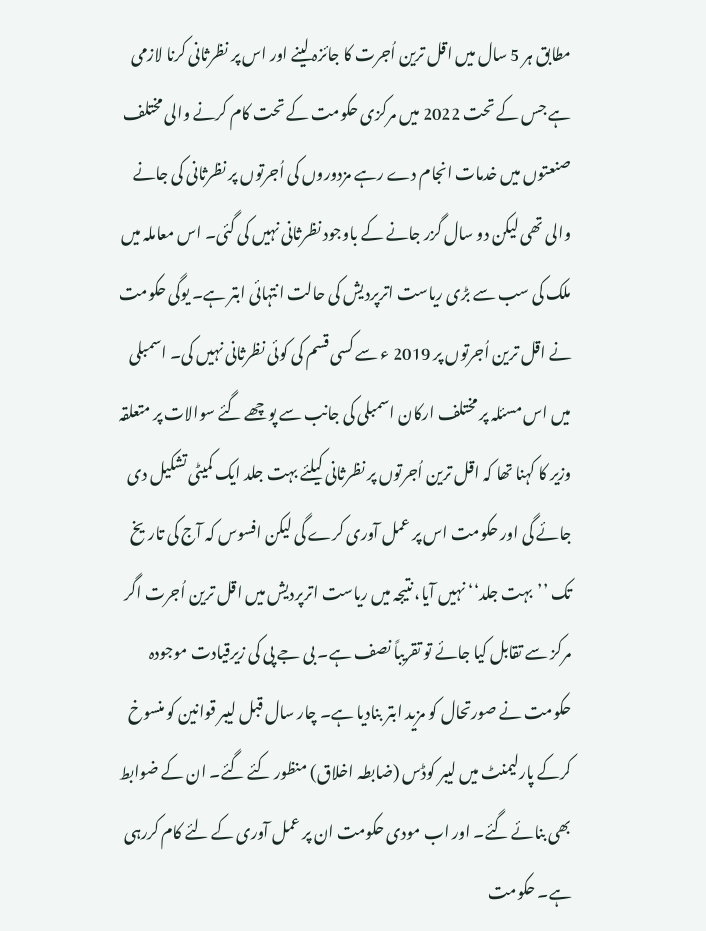مطابق ہر 5 سال میں اقل ترین اُجرت کا جائزہ لینے اور اس پر نظرثانی کرنا لازمی ہے جس کے تحت 2022 میں مرکزی حکومت کے تحت کام کرنے والی مختلف صنعتوں میں خدمات انجام دے رہے مزدوروں کی اُجرتوں پر نظرثانی کی جانے والی تھی لیکن دو سال گزر جانے کے باوجود نظرثانی نہیں کی گئی۔ اس معاملہ میں ملک کی سب سے بڑی ریاست اترپردیش کی حالت انتہائی ابتر ہے۔ یوگی حکومت نے اقل ترین اُجرتوں پر 2019 ء سے کسی قسم کی کوئی نظرثانی نہیں کی۔ اسمبلی میں اس مسئلہ پر مختلف ارکان اسمبلی کی جانب سے پوچھے گئے سوالات پر متعلقہ وزیر کا کہنا تھا کہ اقل ترین اُجرتوں پر نظرثانی کیلئے بہت جلد ایک کمیٹی تشکیل دی جائے گی اور حکومت اس پر عمل آوری کرے گی لیکن افسوس کہ آج کی تاریخ تک ’’بہت جلد‘‘ نہیں آیا، نتیجہ میں ریاست اترپردیش میں اقل ترین اُجرت اگر مرکز سے تقابل کیا جائے تو تقریباً نصف ہے۔ بی جے پی کی زیرقیادت موجودہ حکومت نے صورتحال کو مزید ابتر بنادیا ہے۔ چار سال قبل لیبر قوانین کو منسوخ کرکے پارلیمنٹ میں لیبر کوڈس (ضابطہ اخلاق) منظور کئے گئے۔ ان کے ضوابط بھی بنائے گئے۔ اور اب مودی حکومت ان پر عمل آوری کے لئے کام کررہی ہے۔ حکومت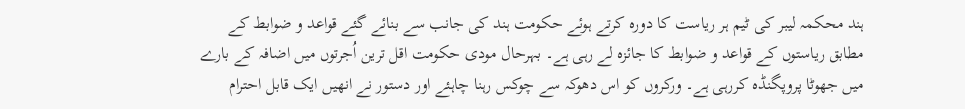ہند محکمہ لیبر کی ٹیم ہر ریاست کا دورہ کرتے ہوئے حکومت ہند کی جانب سے بنائے گئے قواعد و ضوابط کے مطابق ریاستوں کے قواعد و ضوابط کا جائزہ لے رہی ہے۔ بہرحال مودی حکومت اقل ترین اُجرتوں میں اضافہ کے بارے میں جھوٹا پروپگنڈہ کررہی ہے۔ ورکروں کو اس دھوکہ سے چوکس رہنا چاہئے اور دستور نے انھیں ایک قابل احترام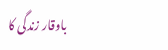باوقار زندگی کا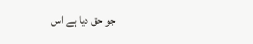جو حق دیا ہے اس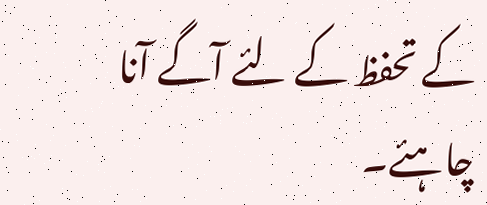کے تحفظ کے لئے آگے آنا چاہئے۔